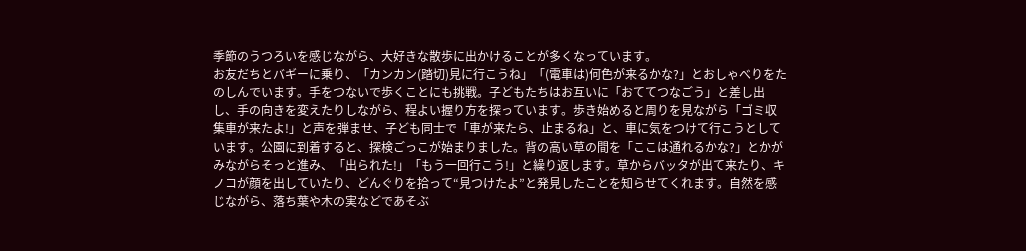季節のうつろいを感じながら、大好きな散歩に出かけることが多くなっています。
お友だちとバギーに乗り、「カンカン(踏切)見に行こうね」「(電車は)何色が来るかな?」とおしゃべりをたのしんでいます。手をつないで歩くことにも挑戦。子どもたちはお互いに「おててつなごう」と差し出し、手の向きを変えたりしながら、程よい握り方を探っています。歩き始めると周りを見ながら「ゴミ収集車が来たよ!」と声を弾ませ、子ども同士で「車が来たら、止まるね」と、車に気をつけて行こうとしています。公園に到着すると、探検ごっこが始まりました。背の高い草の間を「ここは通れるかな?」とかがみながらそっと進み、「出られた!」「もう一回行こう!」と繰り返します。草からバッタが出て来たり、キノコが顔を出していたり、どんぐりを拾って“見つけたよ”と発見したことを知らせてくれます。自然を感じながら、落ち葉や木の実などであそぶ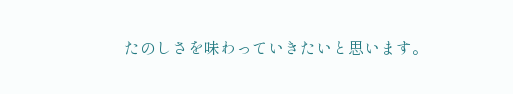たのしさを味わっていきたいと思います。